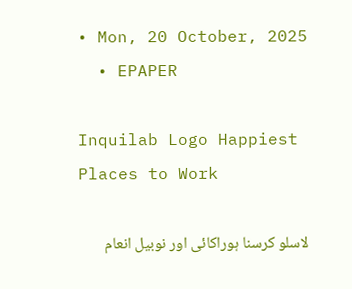• Mon, 20 October, 2025
  • EPAPER

Inquilab Logo Happiest Places to Work

لاسلو کرسنا ہوراکائی اور نوبیل انعام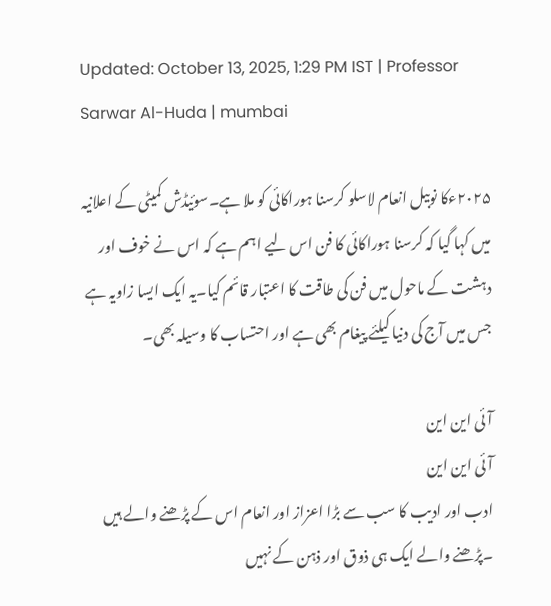Updated: October 13, 2025, 1:29 PM IST | Professor Sarwar Al-Huda | mumbai

۲۰۲۵ءکا نوبیل انعام لاسلو کرسنا ہوراکائی کو ملا ہے۔سوئیڈش کمیٹی کے اعلانیہ میں کہا گیا کہ کرسنا ہوراکائی کا فن اس لیے اہم ہے کہ اس نے خوف اور دہشت کے ماحول میں فن کی طاقت کا اعتبار قائم کیا۔یہ ایک ایسا زاویہ ہے جس میں آج کی دنیا کیلئے پیغام بھی ہے اور احتساب کا وسیلہ بھی۔

آئی این این
آئی این این
ادب اور ادیب کا سب سے بڑا اعزاز اور انعام اس کے پڑھنے والے ہیں ۔پڑھنے والے ایک ہی ذوق اور ذہن کے نہیں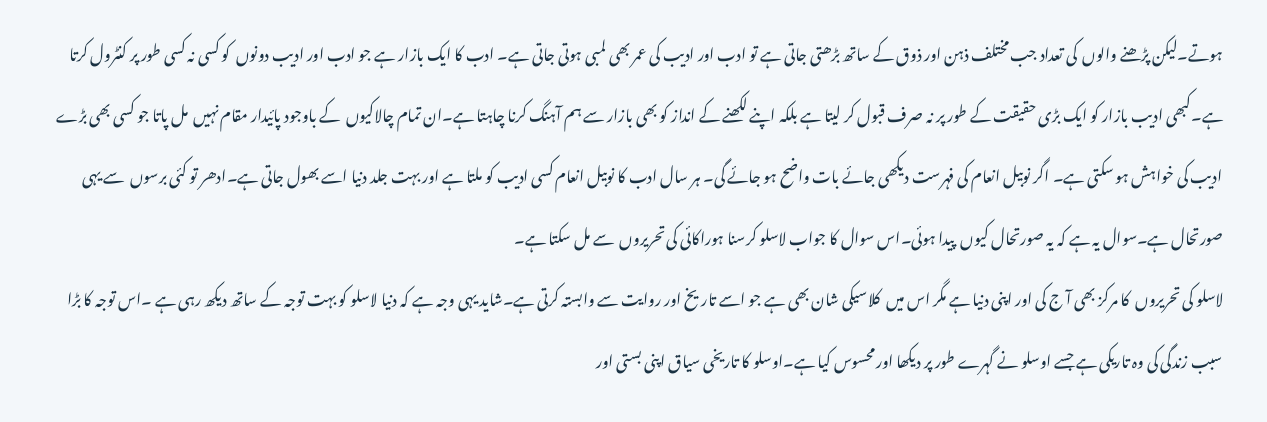ہوتے۔لیکن پڑھنے والوں  کی تعداد جب مختلف ذہن اور ذوق کے ساتھ بڑھتی جاتی ہے تو ادب اور ادیب کی عمر بھی لمبی ہوتی جاتی ہے۔ ادب کا ایک بازار ہے جو ادب اور ادیب دونوں  کو کسی نہ کسی طور پر کنٹرول کرتا ہے۔کبھی ادیب بازار کو ایک بڑی حقیقت کے طور پر نہ صرف قبول کر لیتا ہے بلکہ اپنے لکھنے کے انداز کو بھی بازار سے ہم آہنگ کرنا چاہتا ہے۔ان تمام چالاکیوں  کے باوجود پائیدار مقام نہیں  مل پاتا جو کسی بھی بڑے ادیب کی خواہش ہو سکتی ہے۔ اگر نوبیل انعام کی فہرست دیکھی جائے بات واضح ہو جائے گی۔ ہر سال ادب کا نوبیل انعام کسی ادیب کو ملتا ہے اور بہت جلد دنیا اسے بھول جاتی ہے۔ادھر تو کئی برسوں  سے یہی صورتحال ہے۔سوال یہ ہے کہ یہ صورتحال کیوں  پیدا ہوئی۔اس سوال کا جواب لاسلو کرسنا ہوراکائی کی تحریروں  سے مل سکتا ہے۔
لاسلو کی تحریروں  کا مرکز بھی آ ج کی اور اپنی دنیا ہے مگر اس میں  کلاسیکی شان بھی ہے جو اسے تاریخ اور روایت سے وابستہ کرتی ہے۔شاید یہی وجہ ہے کہ دنیا لاسلو کو بہت توجہ کے ساتھ دیکھ رہی ہے ۔اس توجہ کا بڑا سبب زندگی کی وہ تاریکی ہے جسے اوسلو نے گہرے طور پر دیکھا اور محسوس کیا ہے۔اوسلو کا تاریخی سیاق اپنی بستی اور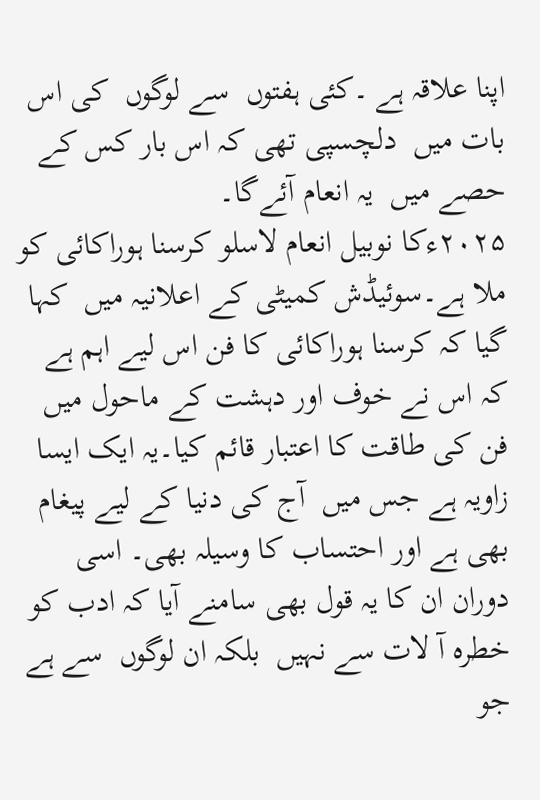اپنا علاقہ ہے ۔کئی ہفتوں  سے لوگوں  کی اس بات میں  دلچسپی تھی کہ اس بار کس کے حصے میں  یہ انعام آئےگا۔
۲۰۲۵ءکا نوبیل انعام لاسلو کرسنا ہوراکائی کو ملا ہے۔سوئیڈش کمیٹی کے اعلانیہ میں  کہا گیا کہ کرسنا ہوراکائی کا فن اس لیے اہم ہے کہ اس نے خوف اور دہشت کے ماحول میں  فن کی طاقت کا اعتبار قائم کیا۔یہ ایک ایسا زاویہ ہے جس میں  آج کی دنیا کے لیے پیغام بھی ہے اور احتساب کا وسیلہ بھی۔ اسی دوران ان کا یہ قول بھی سامنے آیا کہ ادب کو خطرہ آ لات سے نہیں  بلکہ ان لوگوں  سے ہے جو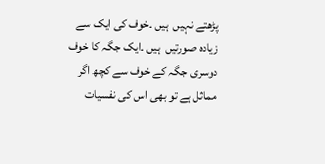پڑھتے نہیں  ہیں ۔خوف کی ایک سے زیادہ صورتیں  ہیں ۔ایک جگہ کا خوف دوسری جگہ کے خوف سے کچھ اگر مماثل ہے تو بھی اس کی نفسیات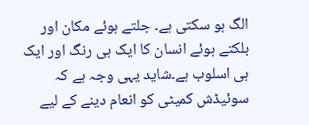الگ ہو سکتی ہے۔ جلتے ہوئے مکان اور بلکتے ہوئے انسان کا ایک ہی رنگ اور ایک ہی اسلوب ہے۔شاید یہی وجہ ہے کہ سوئیڈش کمیٹی کو انعام دینے کے لیے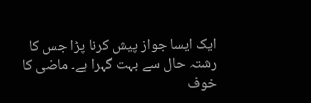ایک ایسا جواز پیش کرنا پڑا جس کا رشتہ حال سے بہت گہرا ہے۔ ماضی کا خوف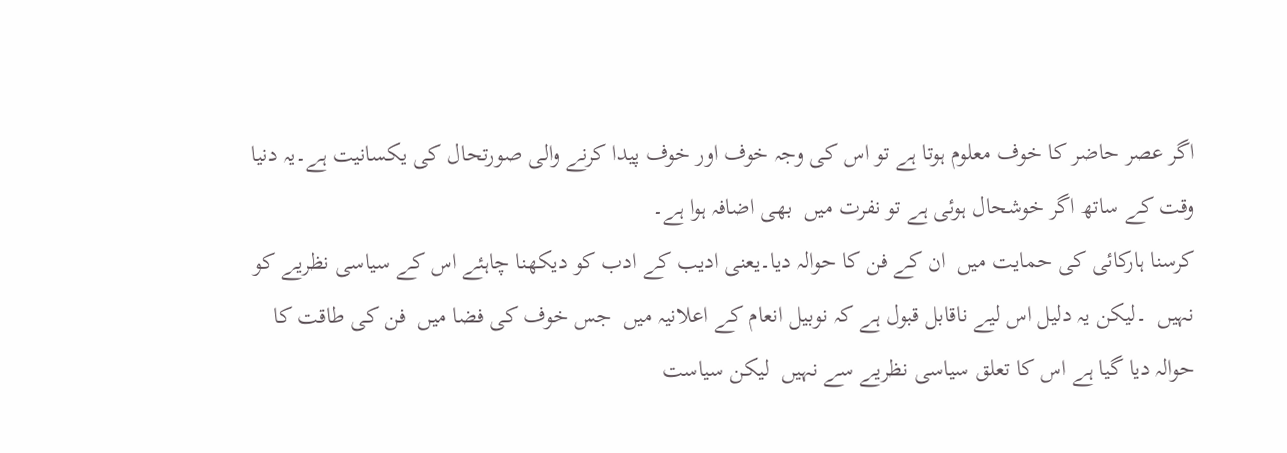اگر عصر حاضر کا خوف معلوم ہوتا ہے تو اس کی وجہ خوف اور خوف پیدا کرنے والی صورتحال کی یکسانیت ہے۔یہ دنیا وقت کے ساتھ اگر خوشحال ہوئی ہے تو نفرت میں  بھی اضافہ ہوا ہے۔
کرسنا ہارکائی کی حمایت میں  ان کے فن کا حوالہ دیا۔یعنی ادیب کے ادب کو دیکھنا چاہئے اس کے سیاسی نظریے کو نہیں  ۔لیکن یہ دلیل اس لیے ناقابل قبول ہے کہ نوبیل انعام کے اعلانیہ میں  جس خوف کی فضا میں  فن کی طاقت کا حوالہ دیا گیا ہے اس کا تعلق سیاسی نظریے سے نہیں  لیکن سیاست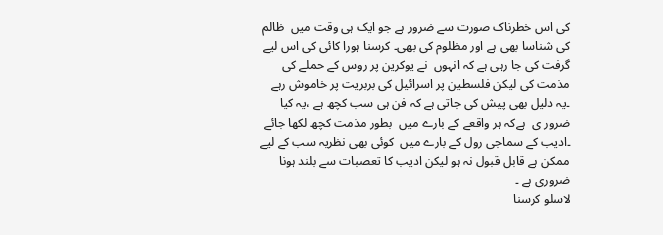کی اس خطرناک صورت سے ضرور ہے جو ایک ہی وقت میں  ظالم کی شناسا بھی ہے اور مظلوم کی بھی۔ کرسنا ہورا کائی کی اس لیے گرفت کی جا رہی ہے کہ انہوں  نے یوکرین پر روس کے حملے کی مذمت کی لیکن فلسطین پر اسرائیل کی بربریت پر خاموش رہے ۔یہ دلیل بھی پیش کی جاتی ہے کہ فن ہی سب کچھ ہے ،یہ کیا ضرور ی  ہےکہ ہر واقعے کے بارے میں  بطور مذمت کچھ لکھا جائے ۔ادیب کے سماجی رول کے بارے میں  کوئی بھی نظریہ سب کے لیے ممکن ہے قابل قبول نہ ہو لیکن ادیب کا تعصبات سے بلند ہونا ضروری ہے ۔
لاسلو کرسنا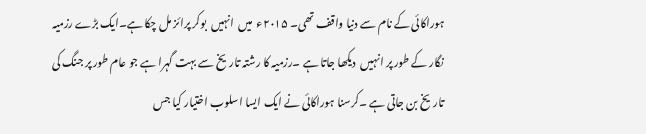ہوراکائی کے نام سے دنیا واقف تھی۔ ۲۰۱۵ء  میں  انہیں  بوکر پرائز مل چکا ہے۔ایک بڑے رزمیہ نگار کے طور پر انہیں  دیکھا جاتا ہے ۔رزمیہ کا رشتہ تاریخ سے بہت گہرا ہے جو عام طور پر جنگ کی تاریخ بن جاتی ہے ۔کرسنا ہوراکائی نے ایک ایسا اسلوب اختیار کیا جس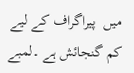میں  پیراگراف کے لیے کم گنجائش ہے ۔لمبے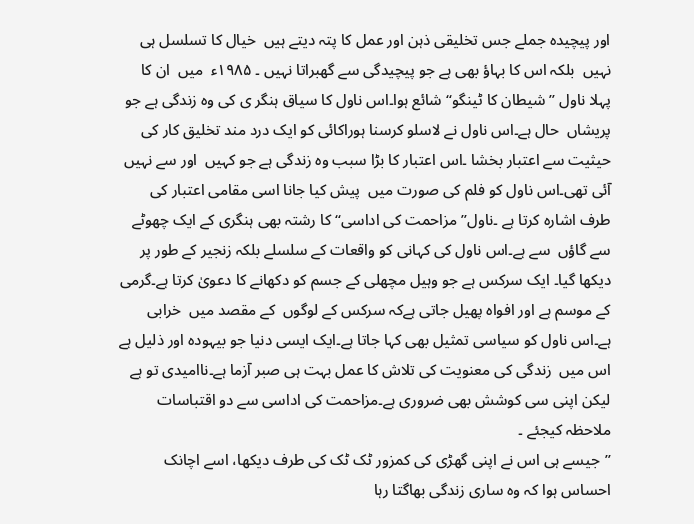اور پیچیدہ جملے جس تخلیقی ذہن اور عمل کا پتہ دیتے ہیں  خیال کا تسلسل ہی نہیں  بلکہ اس کا بہاؤ بھی ہے جو پیچیدگی سے گھبراتا نہیں ۔ ۱۹۸۵ء  میں  ان کا پہلا ناول ’’شیطان کا ٹینگو‘‘شائع ہوا۔اس ناول کا سیاق ہنگر ی کی وہ زندگی ہے جو پریشاں  حال ہے۔اس ناول نے لاسلو کرسنا ہوراکائی کو ایک درد مند تخلیق کار کی حیثیت سے اعتبار بخشا ۔اس اعتبار کا بڑا سبب وہ زندگی ہے جو کہیں  اور سے نہیں  آئی تھی۔اس ناول کو فلم کی صورت میں  پیش کیا جانا اسی مقامی اعتبار کی طرف اشارہ کرتا ہے ۔ناول’’مزاحمت کی اداسی‘‘کا رشتہ بھی ہنگری کے ایک چھوٹے سے گاؤں  سے ہے۔اس ناول کی کہانی کو واقعات کے سلسلے بلکہ زنجیر کے طور پر دیکھا گیا۔ ایک سرکس ہے جو وہیل مچھلی کے جسم کو دکھانے کا دعویٰ کرتا ہے۔گرمی کے موسم ہے اور افواہ پھیل جاتی ہےکہ سرکس کے لوگوں  کے مقصد میں  خرابی ہے۔اس ناول کو سیاسی تمثیل بھی کہا جاتا ہے۔ایک ایسی دنیا جو بیہودہ اور ذلیل ہے اس میں  زندگی کی معنویت کی تلاش کا عمل بہت ہی صبر آزما ہے۔ناامیدی تو ہے لیکن اپنی سی کوشش بھی ضروری ہے۔مزاحمت کی اداسی سے دو اقتباسات ملاحظہ کیجئے ۔
’’جیسے ہی اس نے اپنی گھڑی کی کمزور ٹک ٹک کی طرف دیکھا، اسے اچانک احساس ہوا کہ وہ ساری زندگی بھاگتا رہا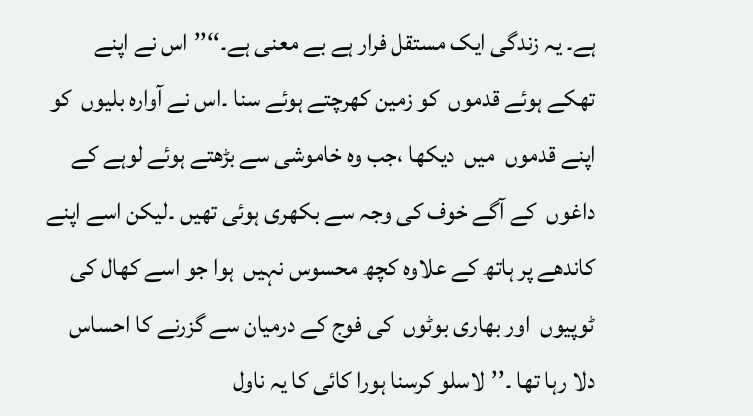ہے۔ یہ زندگی ایک مستقل فرار ہے بے معنی ہے۔‘‘’’اس نے اپنے تھکے ہوئے قدموں  کو زمین کھرچتے ہوئے سنا ۔اس نے آوارہ بلیوں  کو اپنے قدموں  میں  دیکھا ،جب وہ خاموشی سے بڑھتے ہوئے لوہے کے داغوں  کے آگے خوف کی وجہ سے بکھری ہوئی تھیں ۔لیکن اسے اپنے کاندھے پر ہاتھ کے علاوہ کچھ محسوس نہیں  ہوا جو اسے کھال کی ٹوپیوں  اور بھاری بوٹوں  کی فوج کے درمیان سے گزرنے کا احساس دلا رہا تھا ۔’’لاسلو کرسنا ہورا کائی کا یہ ناول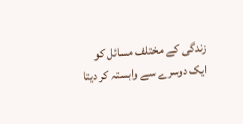زندگی کے مختلف مسائل کو ایک دوسرے سے وابستہ کر دیتا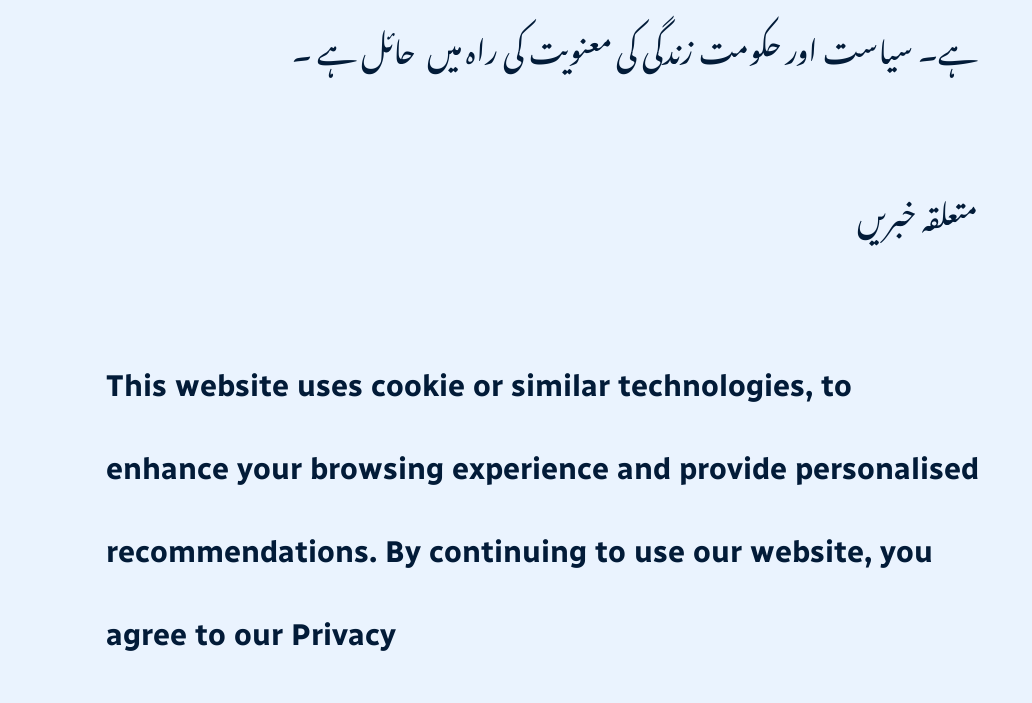ہے۔ سیاست اور حکومت زندگی کی معنویت کی راہ میں  حائل ہے ۔

متعلقہ خبریں

This website uses cookie or similar technologies, to enhance your browsing experience and provide personalised recommendations. By continuing to use our website, you agree to our Privacy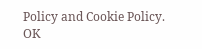Policy and Cookie Policy. OK